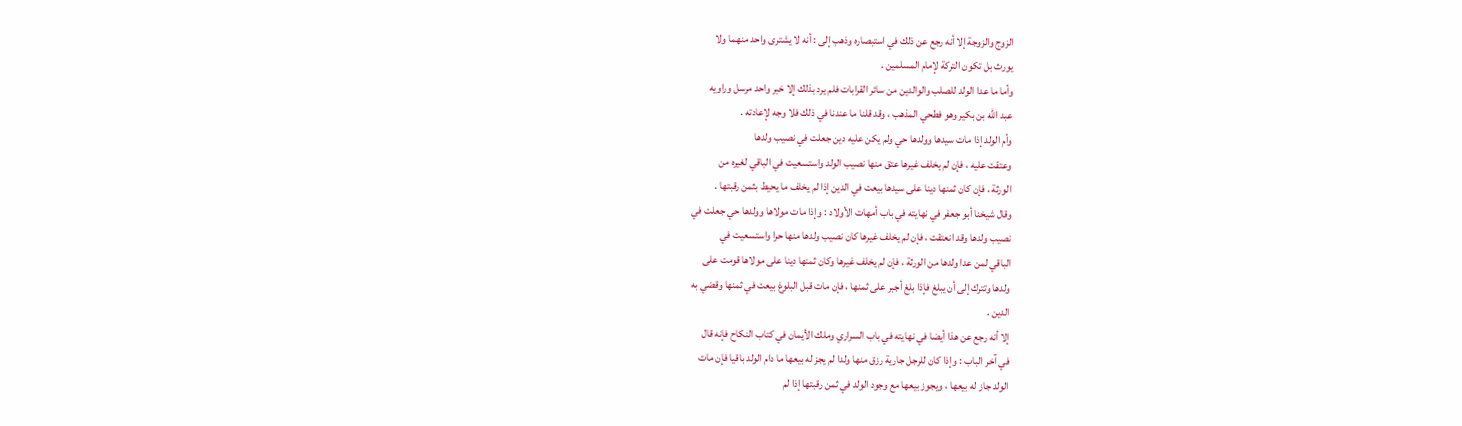الزوج والزوجة إلا أنه رجع عن ذلك في استبصاره وذهب إلى : أنه لا يشترى واحد منهما ولا
يورث بل تكون التركة لإمام المسلمين .
وأما ما عدا الولد للصلب والوالدين من سائر القرابات فلم يرد بذلك إلا خبر واحد مرسل وراويه
عبد الله بن بكير وهو فطحي المذهب ، وقد قلنا ما عندنا في ذلك فلا وجه لإعادته .
وأم الولد إذا مات سيدها وولدها حي ولم يكن عليه دين جعلت في نصيب ولدها
وعتقت عليه ، فإن لم يخلف غيرها عتق منها نصيب الولد واستسعيت في الباقي لغيره من
الورثة ، فإن كان ثمنها دينا على سيدها بيعت في الدين إذا لم يخلف ما يحيط بثمن رقبتها .
وقال شيخنا أبو جعفر في نهايته في باب أمهات الأولاد : وإذا مات مولاها وولدها حي جعلت في
نصيب ولدها وقد انعتقت ، فإن لم يخلف غيرها كان نصيب ولدها منها حرا واستسعيت في
الباقي لمن عدا ولدها من الورثة ، فإن لم يخلف غيرها وكان ثمنها دينا على مولاها قومت على
ولدها وتترك إلى أن يبلغ فإذا بلغ أجبر على ثمنها ، فإن مات قبل البلوغ بيعت في ثمنها وقضي به
الدين .
إلا أنه رجع عن هذا أيضا في نهايته في باب السراري وملك الأيمان في كتاب النكاح فإنه قال
في آخر الباب : وإذا كان للرجل جارية رزق منها ولدا لم يجز له بيعها ما دام الولد باقيا فإن مات
الولد جاز له بيعها ، ويجوز بيعها مع وجود الولد في ثمن رقبتها إذا لم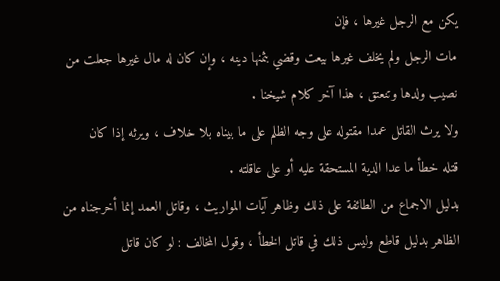يكن مع الرجل غيرها ، فإن
مات الرجل ولم يخلف غيرها بيعت وقضي بثمنها دينه ، وإن كان له مال غيرها جعلت من
نصيب ولدها وتنعتق ، هذا آخر كلام شيخنا .
ولا يرث القاتل عمدا مقتوله على وجه الظلم على ما بيناه بلا خلاف ، ويرثه إذا كان
قتله خطأ ما عدا الدية المستحقة عليه أو على عاقلته .
بدليل الاجماع من الطائفة على ذلك وظاهر آيات المواريث ، وقاتل العمد إنما أخرجناه من
الظاهر بدليل قاطع وليس ذلك في قاتل الخطأ ، وقول المخالف : لو كان قاتل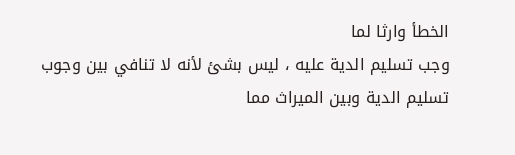الخطأ وارثا لما
وجب تسليم الدية عليه ، ليس بشئ لأنه لا تنافي بين وجوب تسليم الدية وبين الميراث مما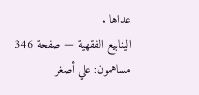عداها .
الينابيع الفقهية — صفحة 346
مساهمون: علي أصغر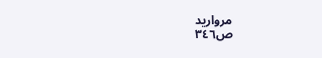مرواريد
ص٣٤٦